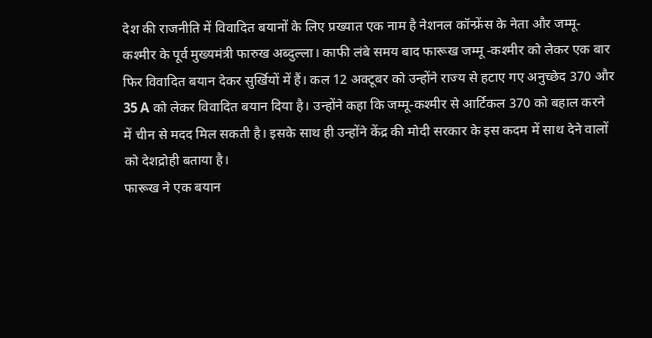देश की राजनीति में विवादित बयानों के लिए प्रख्यात एक नाम है नेशनल कॉन्फ्रेंस के नेता और जम्मू-कश्मीर के पूर्व मुख्यमंत्री फारुख अब्दुल्ला। काफी लंबे समय बाद फारूख जम्मू -कश्मीर को लेकर एक बार फिर विवादित बयान देकर सुर्खियों में हैं। कल 12 अक्टूबर को उन्होंने राज्य से हटाए गए अनुच्छेद 370 और 35 A को लेकर विवादित बयान दिया है। उन्होंने कहा कि जम्मू-कश्मीर से आर्टिकल 370 को बहाल करने में चीन से मदद मिल सकती है। इसके साथ ही उन्होंने केंद्र की मोदी सरकार के इस कदम में साथ देने वालों को देशद्रोही बताया है।
फारूख ने एक बयान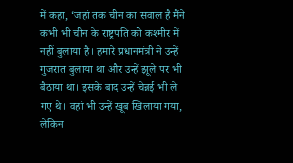में कहा, ‘जहां तक चीन का सवाल है मैंने कभी भी चीन के राष्ट्रपति को कश्मीर में नहीं बुलाया है। हमारे प्रधानमंत्री ने उन्हें गुजरात बुलाया था और उन्हें झूले पर भी बैठाया था। इसके बाद उन्हें चेन्नई भी ले गए थे। वहां भी उन्हें खूब खिलाया गया, लेकिन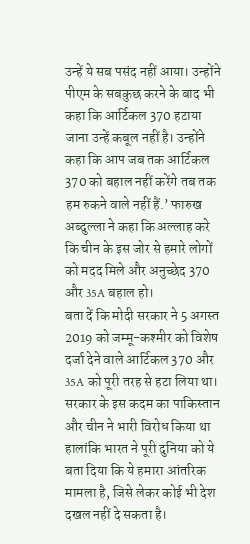उन्हें ये सब पसंद नहीं आया। उन्होंने पीएम के सबकुछ करने के बाद भी कहा कि आर्टिकल 370 हटाया जाना उन्हें कबूल नहीं है। उन्होंने कहा कि आप जब तक आर्टिकल 370 को बहाल नहीं करेंगे तब तक हम रुकने वाले नहीं हैं.’ फारुख अब्दुल्ला ने कहा कि अल्लाह करे कि चीन के इस जोर से हमारे लोगों को मदद मिले और अनुच्छेद 370 और 35A बहाल हो।
बता दें कि मोदी सरकार ने 5 अगस्त 2019 को जम्मू-कश्मीर को विशेष दर्जा देने वाले आर्टिकल 370 और 35A को पूरी तरह से हटा लिया था। सरकार के इस कदम का पाकिस्तान और चीन ने भारी विरोध किया था हालांकि भारत ने पूरी दुनिया को ये बता दिया कि ये हमारा आंतरिक मामला है, जिसे लेकर कोई भी देश दखल नहीं दे सकता है।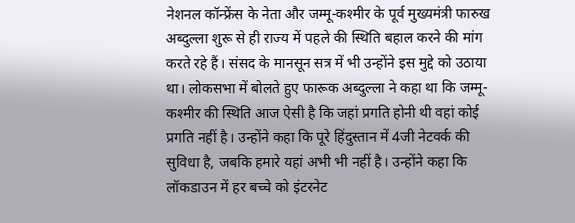नेशनल कॉन्फ्रेंस के नेता और जम्मू-कश्मीर के पूर्व मुख्यमंत्री फारुख अब्दुल्ला शुरू से ही राज्य में पहले की स्थिति बहाल करने की मांग करते रहे हैं। संसद के मानसून सत्र में भी उन्होंने इस मुद्दे को उठाया था। लोकसभा में बोलते हुए फारूक अब्दुल्ला ने कहा था कि जम्मू-कश्मीर की स्थिति आज ऐसी है कि जहां प्रगति होनी थी वहां कोई प्रगति नहीं है। उन्होंने कहा कि पूरे हिंदुस्तान में 4जी नेटवर्क की सुविधा है, जबकि हमारे यहां अभी भी नहीं है। उन्होंने कहा कि लॉकडाउन में हर बच्चे को इंटरनेट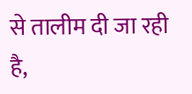से तालीम दी जा रही है,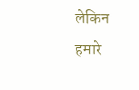लेकिन हमारे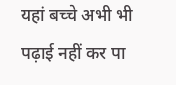यहां बच्चे अभी भी पढ़ाई नहीं कर पा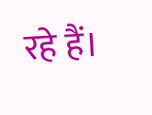रहे हैं।